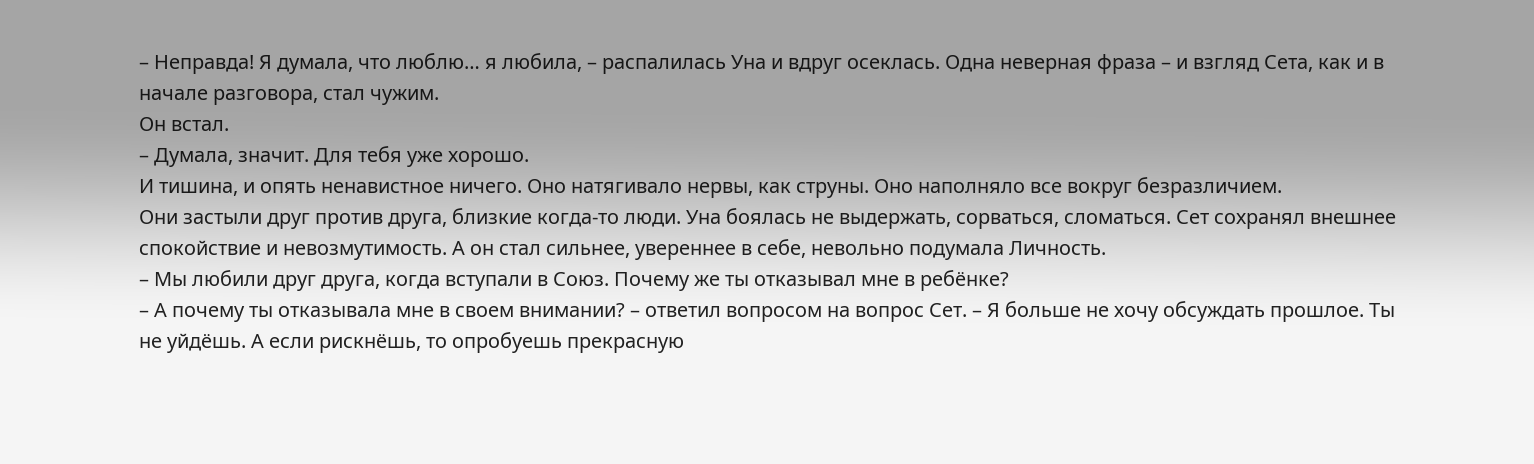– Неправда! Я думала, что люблю… я любила, – распалилась Уна и вдруг осеклась. Одна неверная фраза – и взгляд Сета, как и в начале разговора, стал чужим.
Он встал.
– Думала, значит. Для тебя уже хорошо.
И тишина, и опять ненавистное ничего. Оно натягивало нервы, как струны. Оно наполняло все вокруг безразличием.
Они застыли друг против друга, близкие когда-то люди. Уна боялась не выдержать, сорваться, сломаться. Сет сохранял внешнее спокойствие и невозмутимость. А он стал сильнее, увереннее в себе, невольно подумала Личность.
– Мы любили друг друга, когда вступали в Союз. Почему же ты отказывал мне в ребёнке?
– А почему ты отказывала мне в своем внимании? – ответил вопросом на вопрос Сет. – Я больше не хочу обсуждать прошлое. Ты не уйдёшь. А если рискнёшь, то опробуешь прекрасную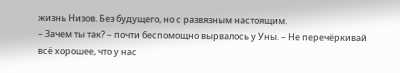жизнь Низов. Без будущего, но с развязным настоящим.
– Зачем ты так? – почти беспомощно вырвалось у Уны. – Не перечёркивай всё хорошее, что у нас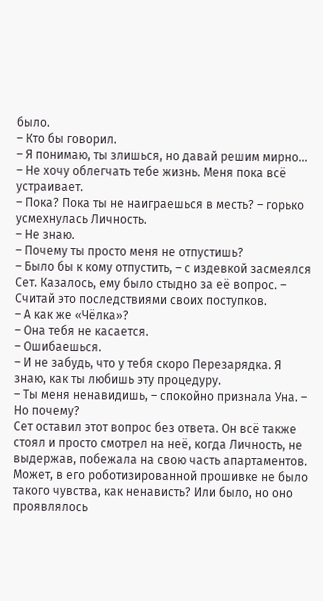было.
– Кто бы говорил.
– Я понимаю, ты злишься, но давай решим мирно…
– Не хочу облегчать тебе жизнь. Меня пока всё устраивает.
– Пока? Пока ты не наиграешься в месть? – горько усмехнулась Личность.
– Не знаю.
– Почему ты просто меня не отпустишь?
– Было бы к кому отпустить, – с издевкой засмеялся Сет. Казалось, ему было стыдно за её вопрос. – Считай это последствиями своих поступков.
– А как же «Чёлка»?
– Она тебя не касается.
– Ошибаешься.
– И не забудь, что у тебя скоро Перезарядка. Я знаю, как ты любишь эту процедуру.
– Ты меня ненавидишь, – спокойно признала Уна. – Но почему?
Сет оставил этот вопрос без ответа. Он всё также стоял и просто смотрел на неё, когда Личность, не выдержав, побежала на свою часть апартаментов. Может, в его роботизированной прошивке не было такого чувства, как ненависть? Или было, но оно проявлялось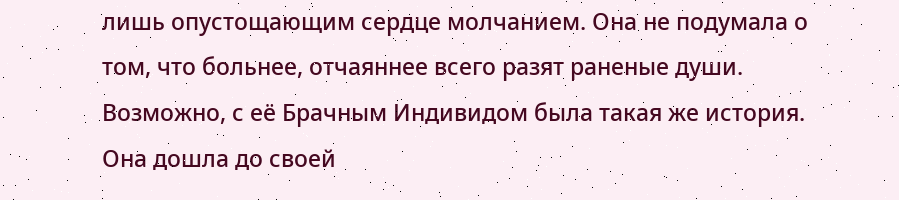лишь опустощающим сердце молчанием. Она не подумала о том, что больнее, отчаяннее всего разят раненые души. Возможно, с её Брачным Индивидом была такая же история.
Она дошла до своей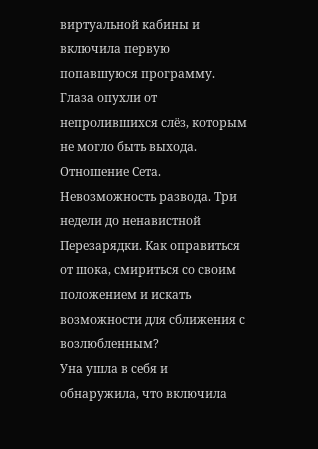виртуальной кабины и включила первую попавшуюся программу. Глаза опухли от непролившихся слёз, которым не могло быть выхода. Отношение Сета. Невозможность развода. Три недели до ненавистной Перезарядки. Как оправиться от шока, смириться со своим положением и искать возможности для сближения с возлюбленным?
Уна ушла в себя и обнаружила, что включила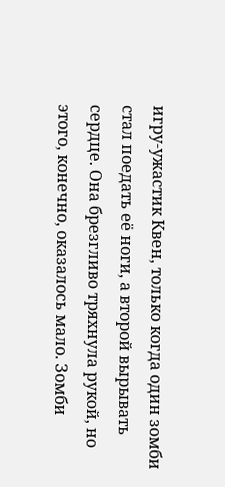игру-ужастик Квен, только когда один зомби стал поедать её ноги, а второй вырывать сердце. Она брезгливо тряхнула рукой, но этого, конечно, оказалось мало. Зомби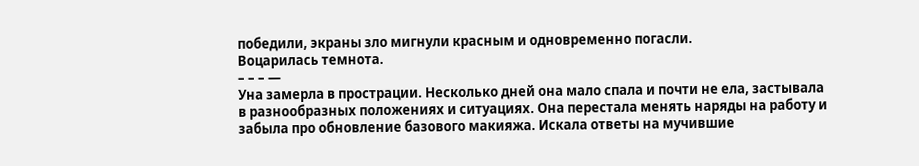победили, экраны зло мигнули красным и одновременно погасли.
Воцарилась темнота.
– – – —
Уна замерла в прострации. Несколько дней она мало спала и почти не ела, застывала в разнообразных положениях и ситуациях. Она перестала менять наряды на работу и забыла про обновление базового макияжа. Искала ответы на мучившие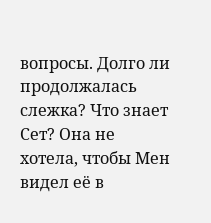вопросы. Долго ли продолжалась слежка? Что знает Сет? Она не хотела, чтобы Мен видел её в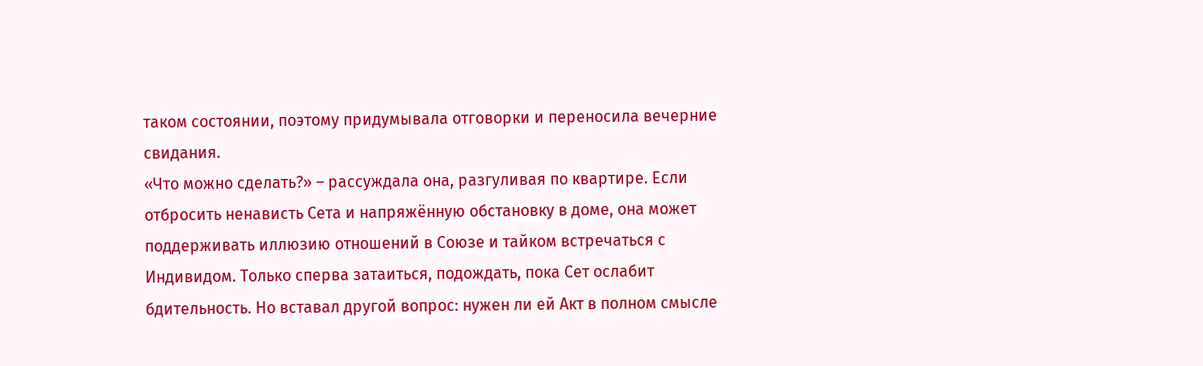таком состоянии, поэтому придумывала отговорки и переносила вечерние свидания.
«Что можно сделать?» – рассуждала она, разгуливая по квартире. Если отбросить ненависть Сета и напряжённую обстановку в доме, она может поддерживать иллюзию отношений в Союзе и тайком встречаться с Индивидом. Только сперва затаиться, подождать, пока Сет ослабит бдительность. Но вставал другой вопрос: нужен ли ей Акт в полном смысле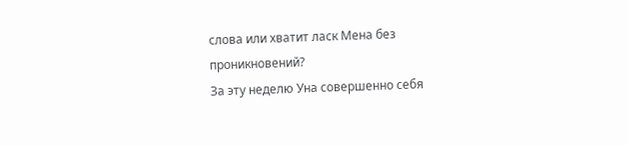слова или хватит ласк Мена без проникновений?
За эту неделю Уна совершенно себя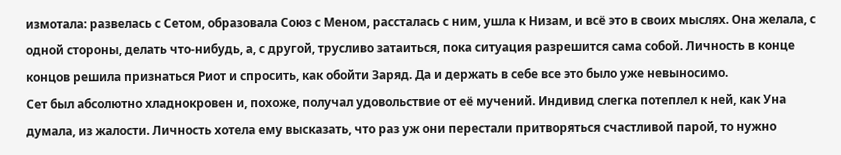измотала: развелась с Сетом, образовала Союз с Меном, рассталась с ним, ушла к Низам, и всё это в своих мыслях. Она желала, с одной стороны, делать что-нибудь, а, с другой, трусливо затаиться, пока ситуация разрешится сама собой. Личность в конце концов решила признаться Риот и спросить, как обойти Заряд. Да и держать в себе все это было уже невыносимо.
Сет был абсолютно хладнокровен и, похоже, получал удовольствие от её мучений. Индивид слегка потеплел к ней, как Уна думала, из жалости. Личность хотела ему высказать, что раз уж они перестали притворяться счастливой парой, то нужно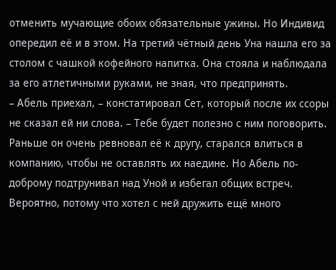отменить мучающие обоих обязательные ужины. Но Индивид опередил её и в этом. На третий чётный день Уна нашла его за столом с чашкой кофейного напитка. Она стояла и наблюдала за его атлетичными руками, не зная, что предпринять.
– Абель приехал, – констатировал Сет, который после их ссоры не сказал ей ни слова. – Тебе будет полезно с ним поговорить.
Раньше он очень ревновал её к другу, старался влиться в компанию, чтобы не оставлять их наедине. Но Абель по-доброму подтрунивал над Уной и избегал общих встреч. Вероятно, потому что хотел с ней дружить ещё много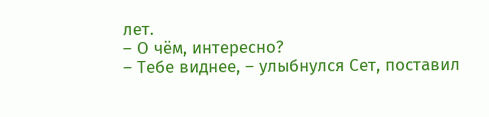лет.
– О чём, интересно?
– Тебе виднее, – улыбнулся Сет, поставил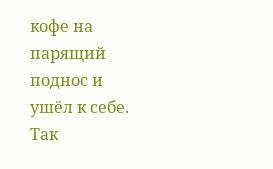кофе на парящий поднос и ушёл к себе.
Так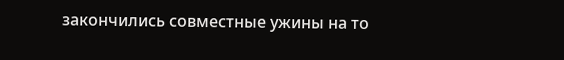закончились совместные ужины на то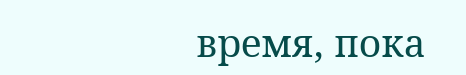время, пока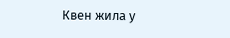Квен жила у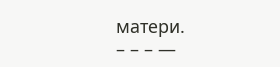матери.
– – – —